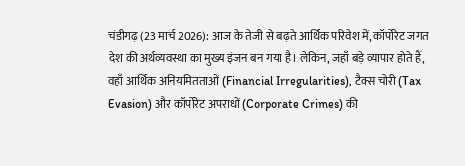चंडीगढ़ (23 मार्च 2026): आज के तेजी से बढ़ते आर्थिक परिवेश में, कॉर्पोरेट जगत देश की अर्थव्यवस्था का मुख्य इंजन बन गया है। लेकिन, जहाँ बड़े व्यापार होते हैं, वहाँ आर्थिक अनियमितताओं (Financial Irregularities), टैक्स चोरी (Tax Evasion) और कॉर्पोरेट अपराधों (Corporate Crimes) की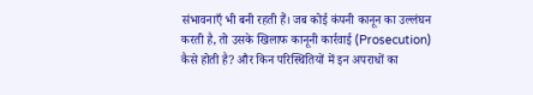संभावनाएँ भी बनी रहती हैं। जब कोई कंपनी कानून का उल्लंघन करती है, तो उसके खिलाफ कानूनी कार्रवाई (Prosecution) कैसे होती है? और किन परिस्थितियों में इन अपराधों का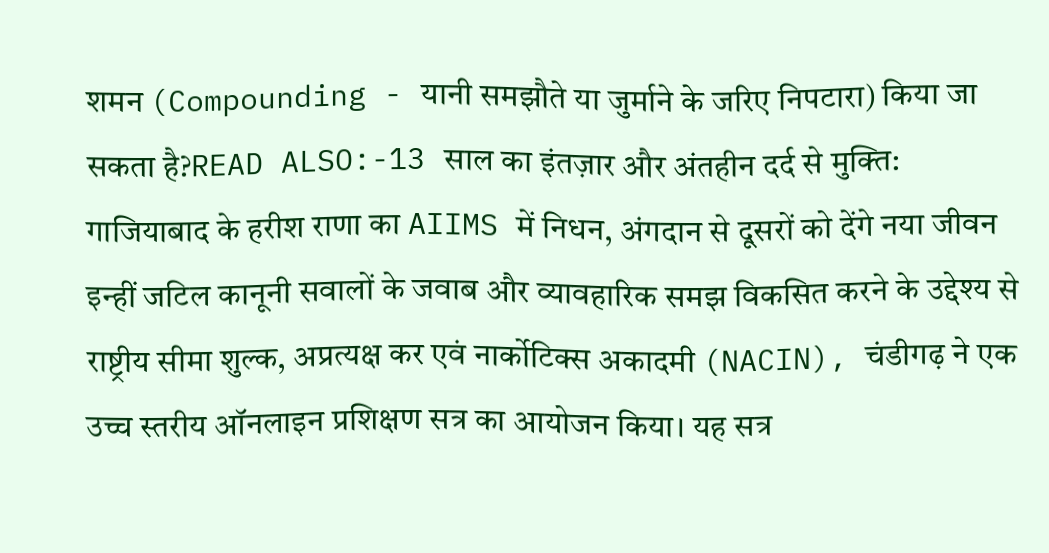शमन (Compounding - यानी समझौते या जुर्माने के जरिए निपटारा) किया जा सकता है?READ ALSO:-13 साल का इंतज़ार और अंतहीन दर्द से मुक्ति: गाजियाबाद के हरीश राणा का AIIMS में निधन, अंगदान से दूसरों को देंगे नया जीवन
इन्हीं जटिल कानूनी सवालों के जवाब और व्यावहारिक समझ विकसित करने के उद्देश्य से राष्ट्रीय सीमा शुल्क, अप्रत्यक्ष कर एवं नार्कोटिक्स अकादमी (NACIN), चंडीगढ़ ने एक उच्च स्तरीय ऑनलाइन प्रशिक्षण सत्र का आयोजन किया। यह सत्र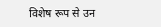विशेष रूप से उन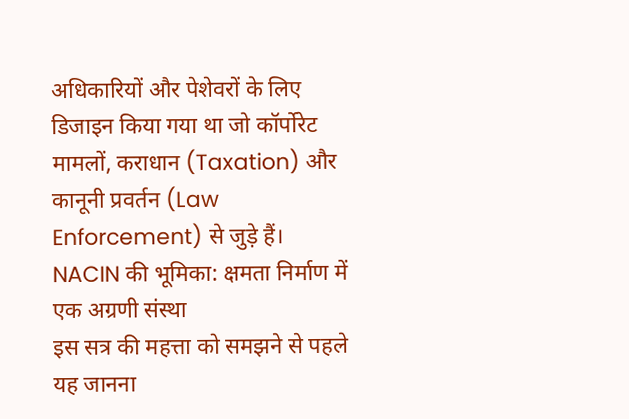अधिकारियों और पेशेवरों के लिए डिजाइन किया गया था जो कॉर्पोरेट मामलों, कराधान (Taxation) और कानूनी प्रवर्तन (Law Enforcement) से जुड़े हैं।
NACIN की भूमिका: क्षमता निर्माण में एक अग्रणी संस्था
इस सत्र की महत्ता को समझने से पहले यह जानना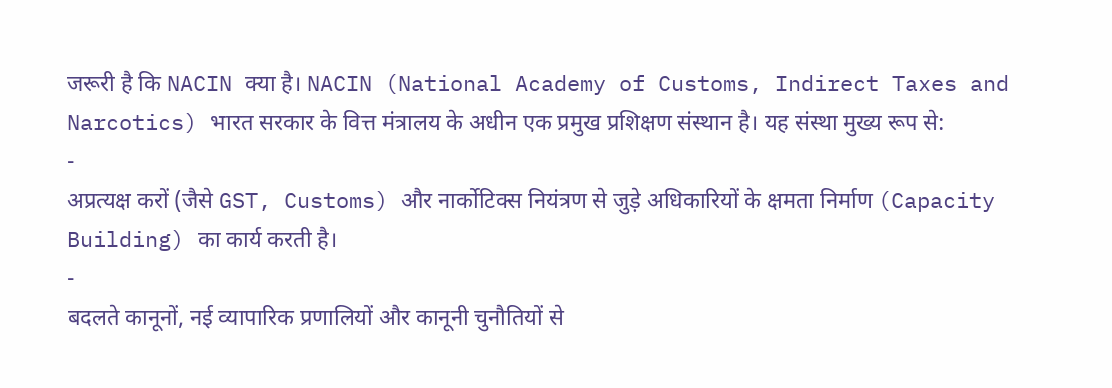जरूरी है कि NACIN क्या है। NACIN (National Academy of Customs, Indirect Taxes and Narcotics) भारत सरकार के वित्त मंत्रालय के अधीन एक प्रमुख प्रशिक्षण संस्थान है। यह संस्था मुख्य रूप से:
-
अप्रत्यक्ष करों (जैसे GST, Customs) और नार्कोटिक्स नियंत्रण से जुड़े अधिकारियों के क्षमता निर्माण (Capacity Building) का कार्य करती है।
-
बदलते कानूनों, नई व्यापारिक प्रणालियों और कानूनी चुनौतियों से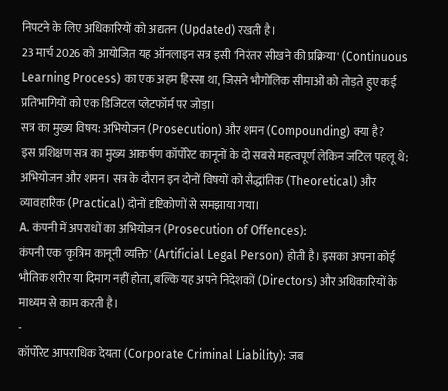निपटने के लिए अधिकारियों को अद्यतन (Updated) रखती है।
23 मार्च 2026 को आयोजित यह ऑनलाइन सत्र इसी 'निरंतर सीखने की प्रक्रिया' (Continuous Learning Process) का एक अहम हिस्सा था, जिसने भौगोलिक सीमाओं को तोड़ते हुए कई प्रतिभागियों को एक डिजिटल प्लेटफॉर्म पर जोड़ा।
सत्र का मुख्य विषय: अभियोजन (Prosecution) और शमन (Compounding) क्या है?
इस प्रशिक्षण सत्र का मुख्य आकर्षण कॉर्पोरेट कानूनों के दो सबसे महत्वपूर्ण लेकिन जटिल पहलू थे: अभियोजन और शमन। सत्र के दौरान इन दोनों विषयों को सैद्धांतिक (Theoretical) और व्यावहारिक (Practical) दोनों दृष्टिकोणों से समझाया गया।
A. कंपनी में अपराधों का अभियोजन (Prosecution of Offences):
कंपनी एक 'कृत्रिम कानूनी व्यक्ति' (Artificial Legal Person) होती है। इसका अपना कोई भौतिक शरीर या दिमाग नहीं होता, बल्कि यह अपने निदेशकों (Directors) और अधिकारियों के माध्यम से काम करती है।
-
कॉर्पोरेट आपराधिक देयता (Corporate Criminal Liability): जब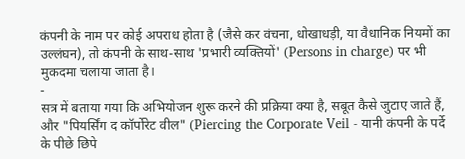कंपनी के नाम पर कोई अपराध होता है (जैसे कर वंचना, धोखाधड़ी, या वैधानिक नियमों का उल्लंघन), तो कंपनी के साथ-साथ 'प्रभारी व्यक्तियों' (Persons in charge) पर भी मुकदमा चलाया जाता है।
-
सत्र में बताया गया कि अभियोजन शुरू करने की प्रक्रिया क्या है, सबूत कैसे जुटाए जाते हैं, और "पियर्सिंग द कॉर्पोरेट वील" (Piercing the Corporate Veil - यानी कंपनी के पर्दे के पीछे छिपे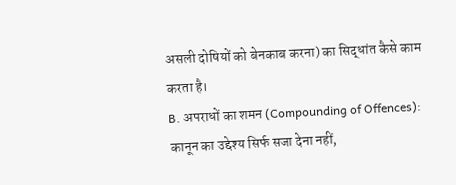असली दोषियों को बेनकाब करना) का सिद्धांत कैसे काम करता है।
B. अपराधों का शमन (Compounding of Offences):
कानून का उद्देश्य सिर्फ सजा देना नहीं,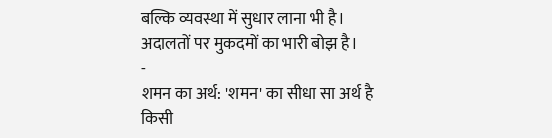बल्कि व्यवस्था में सुधार लाना भी है। अदालतों पर मुकदमों का भारी बोझ है।
-
शमन का अर्थ: 'शमन' का सीधा सा अर्थ है किसी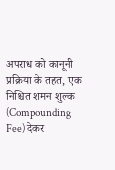अपराध को कानूनी प्रक्रिया के तहत, एक निश्चित शमन शुल्क (Compounding Fee) देकर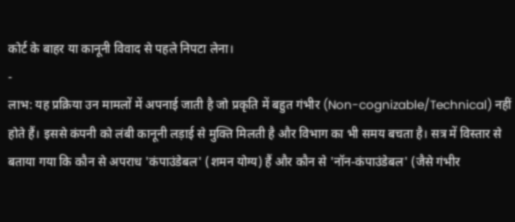कोर्ट के बाहर या कानूनी विवाद से पहले निपटा लेना।
-
लाभ: यह प्रक्रिया उन मामलों में अपनाई जाती है जो प्रकृति में बहुत गंभीर (Non-cognizable/Technical) नहीं होते हैं। इससे कंपनी को लंबी कानूनी लड़ाई से मुक्ति मिलती है और विभाग का भी समय बचता है। सत्र में विस्तार से बताया गया कि कौन से अपराध 'कंपाउंडेबल' (शमन योग्य) हैं और कौन से 'नॉन-कंपाउंडेबल' (जैसे गंभीर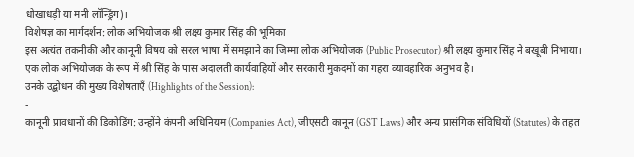धोखाधड़ी या मनी लॉन्ड्रिंग)।
विशेषज्ञ का मार्गदर्शन: लोक अभियोजक श्री लक्ष्य कुमार सिंह की भूमिका
इस अत्यंत तकनीकी और कानूनी विषय को सरल भाषा में समझाने का जिम्मा लोक अभियोजक (Public Prosecutor) श्री लक्ष्य कुमार सिंह ने बखूबी निभाया। एक लोक अभियोजक के रूप में श्री सिंह के पास अदालती कार्यवाहियों और सरकारी मुकदमों का गहरा व्यावहारिक अनुभव है।
उनके उद्बोधन की मुख्य विशेषताएँ (Highlights of the Session):
-
कानूनी प्रावधानों की डिकोडिंग: उन्होंने कंपनी अधिनियम (Companies Act), जीएसटी कानून (GST Laws) और अन्य प्रासंगिक संविधियों (Statutes) के तहत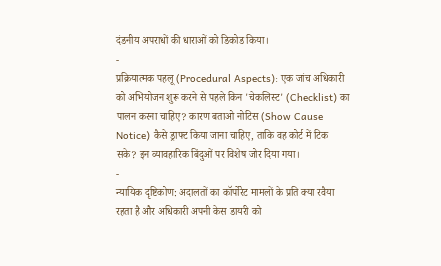दंडनीय अपराधों की धाराओं को डिकोड किया।
-
प्रक्रियात्मक पहलू (Procedural Aspects): एक जांच अधिकारी को अभियोजन शुरू करने से पहले किन 'चेकलिस्ट' (Checklist) का पालन करना चाहिए? कारण बताओ नोटिस (Show Cause Notice) कैसे ड्राफ्ट किया जाना चाहिए, ताकि वह कोर्ट में टिक सके? इन व्यावहारिक बिंदुओं पर विशेष जोर दिया गया।
-
न्यायिक दृष्टिकोण: अदालतों का कॉर्पोरेट मामलों के प्रति क्या रवैया रहता है और अधिकारी अपनी केस डायरी को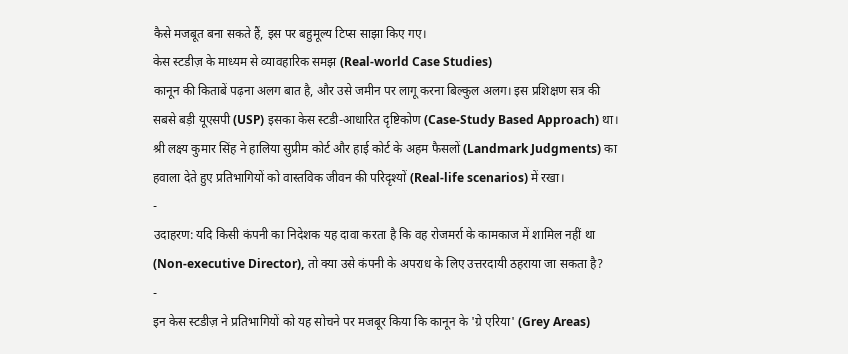कैसे मजबूत बना सकते हैं, इस पर बहुमूल्य टिप्स साझा किए गए।
केस स्टडीज़ के माध्यम से व्यावहारिक समझ (Real-world Case Studies)
कानून की किताबें पढ़ना अलग बात है, और उसे जमीन पर लागू करना बिल्कुल अलग। इस प्रशिक्षण सत्र की सबसे बड़ी यूएसपी (USP) इसका केस स्टडी-आधारित दृष्टिकोण (Case-Study Based Approach) था।
श्री लक्ष्य कुमार सिंह ने हालिया सुप्रीम कोर्ट और हाई कोर्ट के अहम फैसलों (Landmark Judgments) का हवाला देते हुए प्रतिभागियों को वास्तविक जीवन की परिदृश्यों (Real-life scenarios) में रखा।
-
उदाहरण: यदि किसी कंपनी का निदेशक यह दावा करता है कि वह रोजमर्रा के कामकाज में शामिल नहीं था (Non-executive Director), तो क्या उसे कंपनी के अपराध के लिए उत्तरदायी ठहराया जा सकता है?
-
इन केस स्टडीज़ ने प्रतिभागियों को यह सोचने पर मजबूर किया कि कानून के 'ग्रे एरिया' (Grey Areas)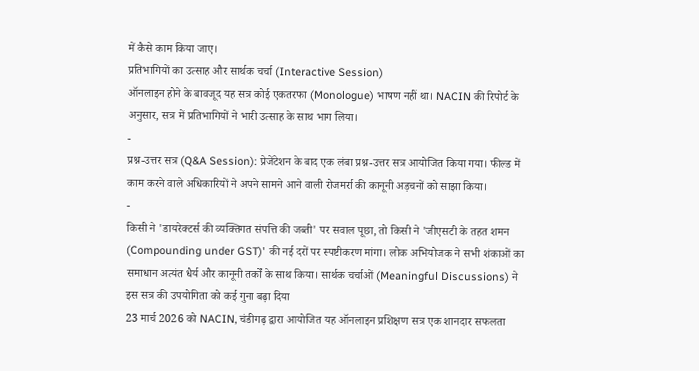में कैसे काम किया जाए।
प्रतिभागियों का उत्साह और सार्थक चर्चा (Interactive Session)
ऑनलाइन होने के बावजूद यह सत्र कोई एकतरफा (Monologue) भाषण नहीं था। NACIN की रिपोर्ट के अनुसार, सत्र में प्रतिभागियों ने भारी उत्साह के साथ भाग लिया।
-
प्रश्न-उत्तर सत्र (Q&A Session): प्रेजेंटेशन के बाद एक लंबा प्रश्न-उत्तर सत्र आयोजित किया गया। फील्ड में काम करने वाले अधिकारियों ने अपने सामने आने वाली रोजमर्रा की कानूनी अड़चनों को साझा किया।
-
किसी ने 'डायरेक्टर्स की व्यक्तिगत संपत्ति की जब्ती' पर सवाल पूछा, तो किसी ने 'जीएसटी के तहत शमन (Compounding under GST)' की नई दरों पर स्पष्टीकरण मांगा। लोक अभियोजक ने सभी शंकाओं का समाधान अत्यंत धैर्य और कानूनी तर्कों के साथ किया। सार्थक चर्चाओं (Meaningful Discussions) ने इस सत्र की उपयोगिता को कई गुना बढ़ा दिया
23 मार्च 2026 को NACIN, चंडीगढ़ द्वारा आयोजित यह ऑनलाइन प्रशिक्षण सत्र एक शानदार सफलता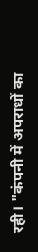रही। "कंपनी में अपराधों का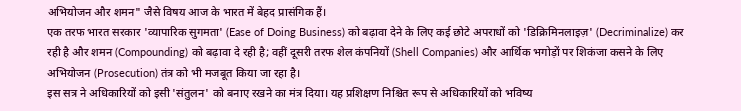अभियोजन और शमन" जैसे विषय आज के भारत में बेहद प्रासंगिक हैं।
एक तरफ भारत सरकार 'व्यापारिक सुगमता' (Ease of Doing Business) को बढ़ावा देने के लिए कई छोटे अपराधों को 'डिक्रिमिनलाइज़' (Decriminalize) कर रही है और शमन (Compounding) को बढ़ावा दे रही है; वहीं दूसरी तरफ शेल कंपनियों (Shell Companies) और आर्थिक भगोड़ों पर शिकंजा कसने के लिए अभियोजन (Prosecution) तंत्र को भी मजबूत किया जा रहा है।
इस सत्र ने अधिकारियों को इसी 'संतुलन' को बनाए रखने का मंत्र दिया। यह प्रशिक्षण निश्चित रूप से अधिकारियों को भविष्य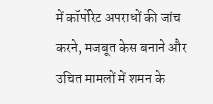में कॉर्पोरेट अपराधों की जांच करने, मजबूत केस बनाने और उचित मामलों में शमन के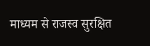माध्यम से राजस्व सुरक्षित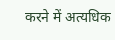करने में अत्यधिक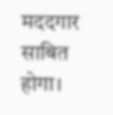मददगार साबित होगा।